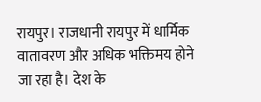रायपुर। राजधानी रायपुर में धार्मिक वातावरण और अधिक भक्तिमय होने जा रहा है। देश के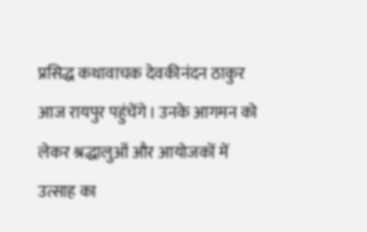प्रसिद्ध कथावाचक देवकीनंदन ठाकुर आज रायपुर पहुंचेंगे। उनके आगमन को लेकर श्रद्धालुओं और आयोजकों में उत्साह का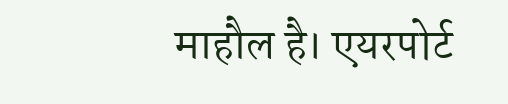माहौल है। एयरपोर्ट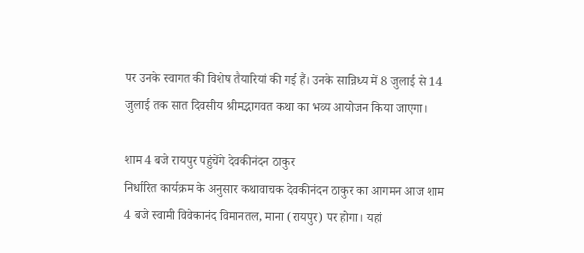पर उनके स्वागत की विशेष तैयारियां की गई हैं। उनके सान्निध्य में 8 जुलाई से 14 जुलाई तक सात दिवसीय श्रीमद्भागवत कथा का भव्य आयोजन किया जाएगा।

शाम 4 बजे रायपुर पहुंचेंगे देवकीनंदन ठाकुर
निर्धारित कार्यक्रम के अनुसार कथावाचक देवकीनंदन ठाकुर का आगमन आज शाम 4 बजे स्वामी विवेकानंद विमानतल, माना (रायपुर) पर होगा। यहां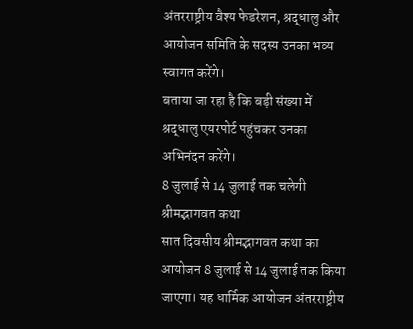अंतरराष्ट्रीय वैश्य फेडरेशन, श्रद्धालु और आयोजन समिति के सदस्य उनका भव्य स्वागत करेंगे।
बताया जा रहा है कि बड़ी संख्या में श्रद्धालु एयरपोर्ट पहुंचकर उनका अभिनंदन करेंगे।
8 जुलाई से 14 जुलाई तक चलेगी श्रीमद्भागवत कथा
सात दिवसीय श्रीमद्भागवत कथा का आयोजन 8 जुलाई से 14 जुलाई तक किया जाएगा। यह धार्मिक आयोजन अंतरराष्ट्रीय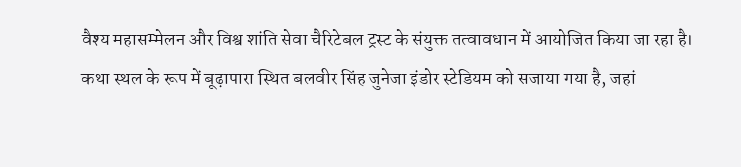वैश्य महासम्मेलन और विश्व शांति सेवा चैरिटेबल ट्रस्ट के संयुक्त तत्वावधान में आयोजित किया जा रहा है।
कथा स्थल के रूप में बूढ़ापारा स्थित बलवीर सिंह जुनेजा इंडोर स्टेडियम को सजाया गया है, जहां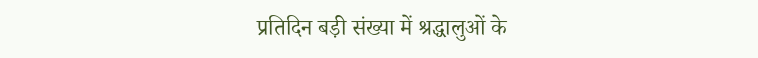प्रतिदिन बड़ी संख्या में श्रद्धालुओं के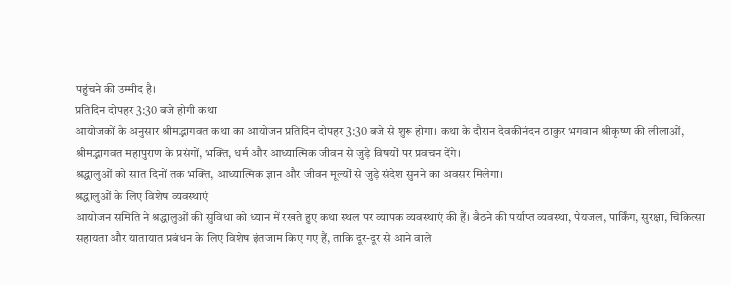पहुंचने की उम्मीद है।
प्रतिदिन दोपहर 3:30 बजे होगी कथा
आयोजकों के अनुसार श्रीमद्भागवत कथा का आयोजन प्रतिदिन दोपहर 3:30 बजे से शुरू होगा। कथा के दौरान देवकीनंदन ठाकुर भगवान श्रीकृष्ण की लीलाओं, श्रीमद्भागवत महापुराण के प्रसंगों, भक्ति, धर्म और आध्यात्मिक जीवन से जुड़े विषयों पर प्रवचन देंगे।
श्रद्धालुओं को सात दिनों तक भक्ति, आध्यात्मिक ज्ञान और जीवन मूल्यों से जुड़े संदेश सुनने का अवसर मिलेगा।
श्रद्धालुओं के लिए विशेष व्यवस्थाएं
आयोजन समिति ने श्रद्धालुओं की सुविधा को ध्यान में रखते हुए कथा स्थल पर व्यापक व्यवस्थाएं की हैं। बैठने की पर्याप्त व्यवस्था, पेयजल, पार्किंग, सुरक्षा, चिकित्सा सहायता और यातायात प्रबंधन के लिए विशेष इंतजाम किए गए हैं, ताकि दूर-दूर से आने वाले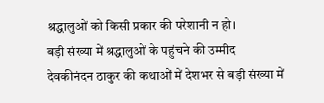श्रद्धालुओं को किसी प्रकार की परेशानी न हो।
बड़ी संख्या में श्रद्धालुओं के पहुंचने की उम्मीद
देवकीनंदन ठाकुर की कथाओं में देशभर से बड़ी संख्या में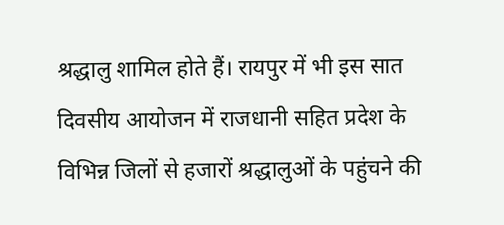श्रद्धालु शामिल होते हैं। रायपुर में भी इस सात दिवसीय आयोजन में राजधानी सहित प्रदेश के विभिन्न जिलों से हजारों श्रद्धालुओं के पहुंचने की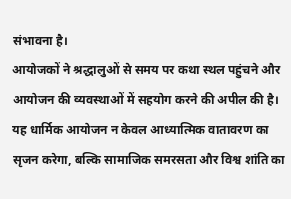संभावना है।
आयोजकों ने श्रद्धालुओं से समय पर कथा स्थल पहुंचने और आयोजन की व्यवस्थाओं में सहयोग करने की अपील की है। यह धार्मिक आयोजन न केवल आध्यात्मिक वातावरण का सृजन करेगा, बल्कि सामाजिक समरसता और विश्व शांति का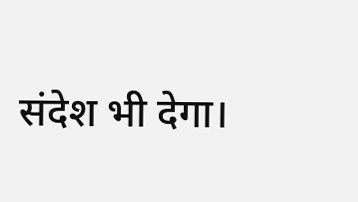संदेश भी देगा।